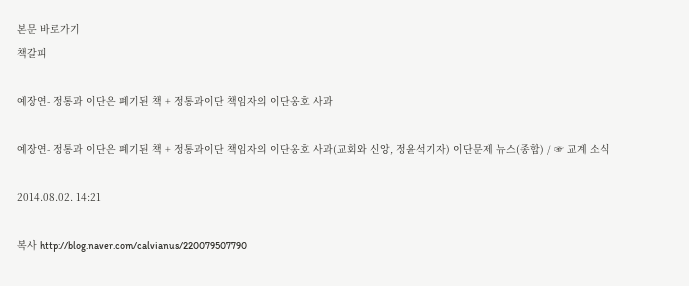본문 바로가기
책갈피

예장연- 정통과 이단은 폐기된 책 + 정통과이단 책임자의 이단옹호 사과

예장연- 정통과 이단은 폐기된 책 + 정통과이단 책임자의 이단옹호 사과(교회와 신앙, 정윤석기자) 이단문제 뉴스(종합) / ☞ 교계 소식

2014.08.02. 14:21

복사 http://blog.naver.com/calvianus/220079507790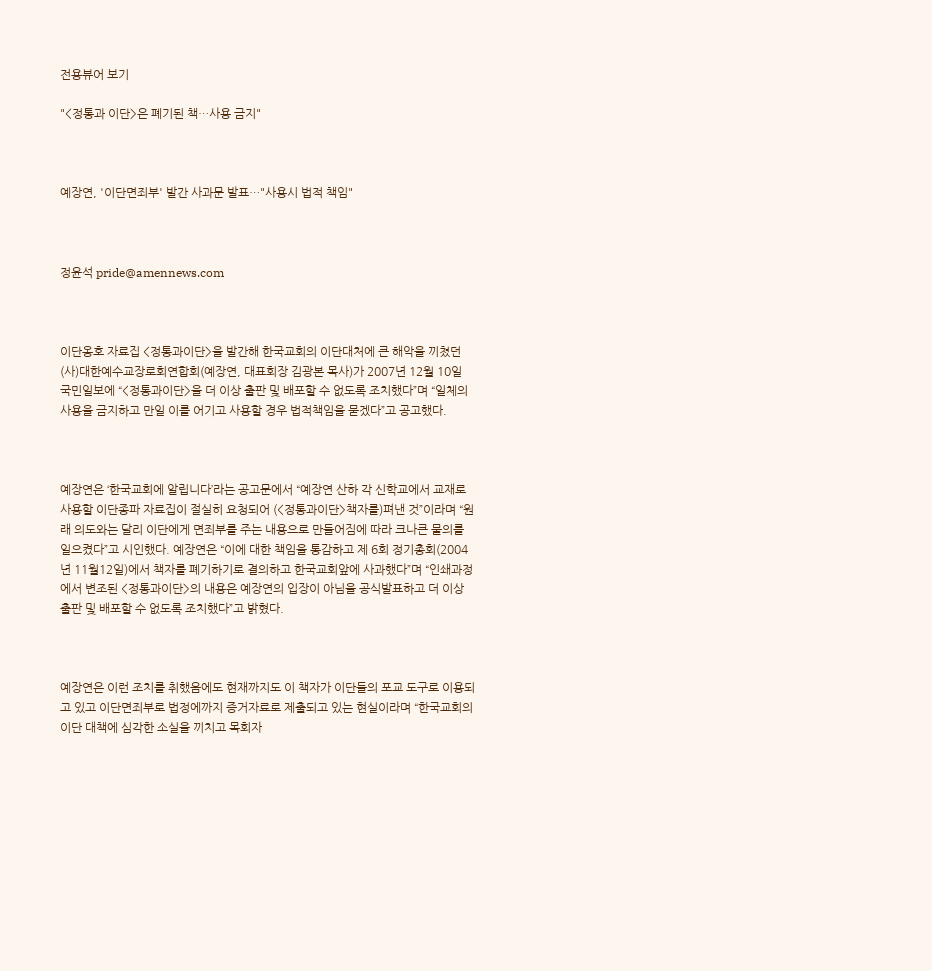전용뷰어 보기

"<정통과 이단>은 폐기된 책…사용 금지"



예장연, '이단면죄부' 발간 사과문 발표…"사용시 법적 책임"



정윤석 pride@amennews.com



이단옹호 자료집 <정통과이단>을 발간해 한국교회의 이단대처에 큰 해악을 끼쳤던 (사)대한예수교장로회연합회(예장연, 대표회장 김광본 목사)가 2007년 12월 10일 국민일보에 “<정통과이단>을 더 이상 출판 및 배포할 수 없도록 조치했다”며 “일체의 사용을 금지하고 만일 이를 어기고 사용할 경우 법적책임을 묻겠다”고 공고했다.



예장연은 ‘한국교회에 알립니다’라는 공고문에서 “예장연 산하 각 신학교에서 교재로 사용할 이단종파 자료집이 절실히 요청되어 (<정통과이단>책자를)펴낸 것”이라며 “원래 의도와는 달리 이단에게 면죄부를 주는 내용으로 만들어짐에 따라 크나큰 물의를 일으켰다”고 시인했다. 예장연은 “이에 대한 책임을 통감하고 제 6회 정기총회(2004년 11월12일)에서 책자를 폐기하기로 결의하고 한국교회앞에 사과했다”며 “인쇄과정에서 변조된 <정통과이단>의 내용은 예장연의 입장이 아님을 공식발표하고 더 이상 출판 및 배포할 수 없도록 조치했다”고 밝혔다.



예장연은 이런 조치를 취했음에도 현재까지도 이 책자가 이단들의 포교 도구로 이용되고 있고 이단면죄부로 법정에까지 증거자료로 제출되고 있는 현실이라며 “한국교회의 이단 대책에 심각한 소실을 끼치고 목회자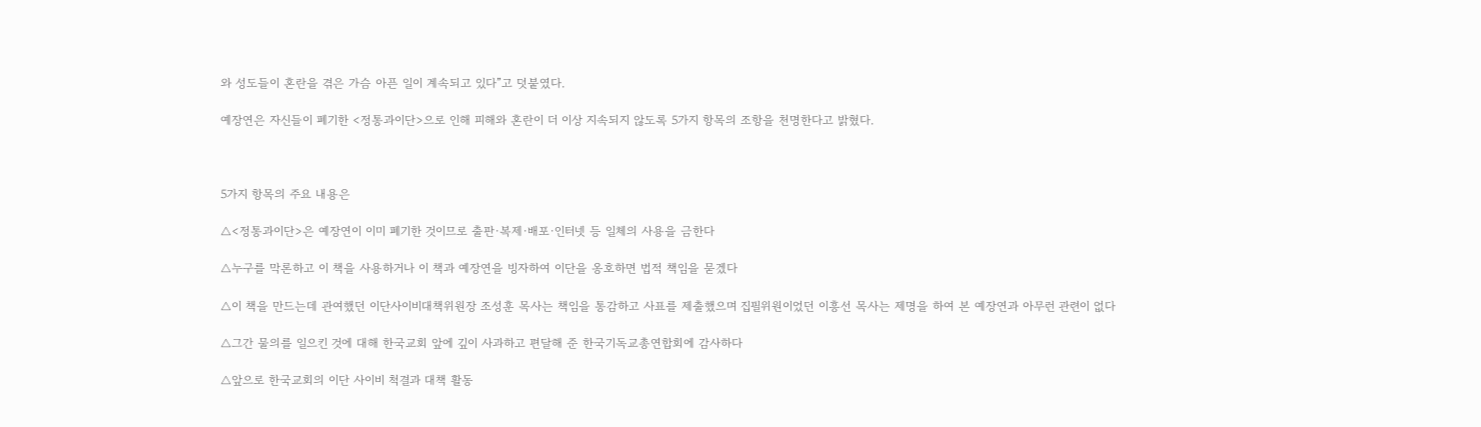와 성도들이 혼란을 겪은 가슴 아픈 일이 계속되고 있다”고 덧붙였다.

예장연은 자신들이 폐기한 <정통과이단>으로 인해 피해와 혼란이 더 이상 지속되지 않도록 5가지 항목의 조항을 천명한다고 밝혔다.



5가지 항목의 주요 내용은

△<정통과이단>은 예장연이 이미 폐기한 것이므로 출판·복제·배포·인터넷 등 일체의 사용을 금한다

△누구를 막론하고 이 책을 사용하거나 이 책과 예장연을 빙자하여 이단을 옹호하면 법적 책임을 묻겠다

△이 책을 만드는데 관여했던 이단사이비대책위원장 조성훈 목사는 책임을 통감하고 사표를 제출했으며 집필위원이었던 이흥선 목사는 제명을 하여 본 예장연과 아무런 관련이 없다

△그간 물의를 일으킨 것에 대해 한국교회 앞에 깊이 사과하고 편달해 준 한국기독교총연합회에 감사하다

△앞으로 한국교회의 이단 사이비 척결과 대책 활동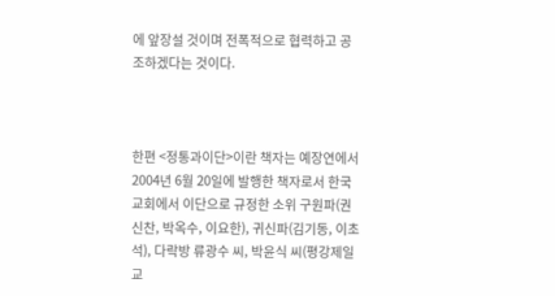에 앞장설 것이며 전폭적으로 협력하고 공조하겠다는 것이다.



한편 <정통과이단>이란 책자는 예장연에서 2004년 6월 20일에 발행한 책자로서 한국교회에서 이단으로 규정한 소위 구원파(권신찬, 박옥수, 이요한), 귀신파(김기동, 이초석), 다락방 류광수 씨, 박윤식 씨(평강제일교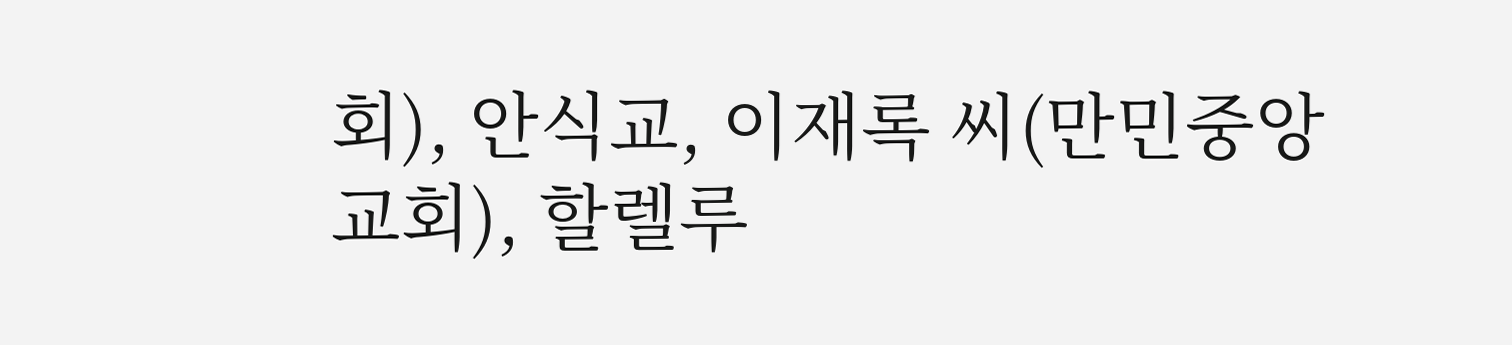회), 안식교, 이재록 씨(만민중앙교회), 할렐루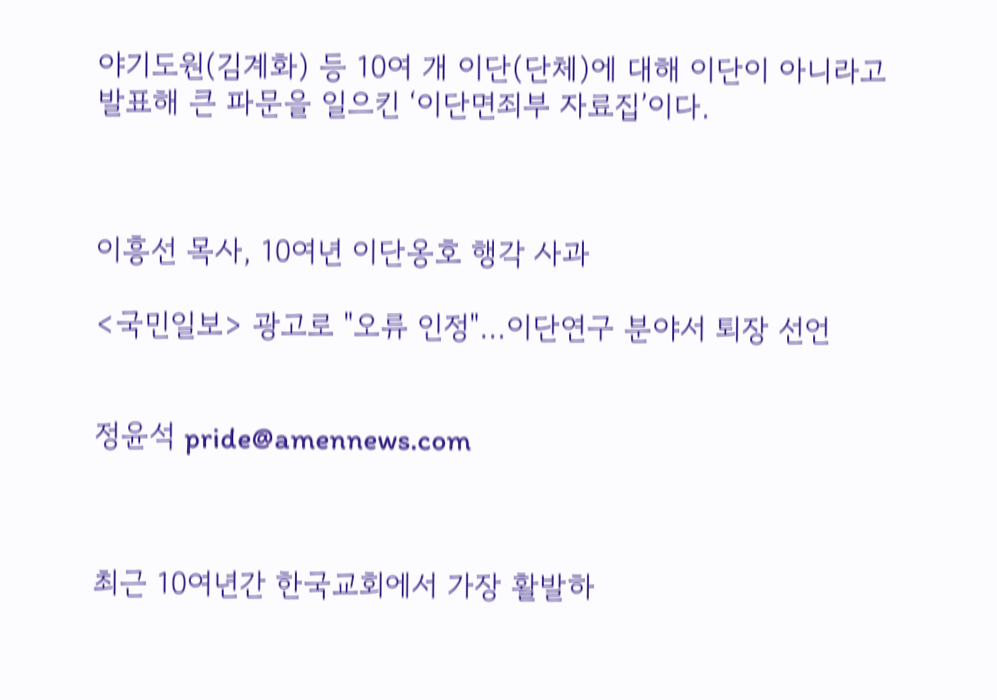야기도원(김계화) 등 10여 개 이단(단체)에 대해 이단이 아니라고 발표해 큰 파문을 일으킨 ‘이단면죄부 자료집’이다.



이흥선 목사, 10여년 이단옹호 행각 사과

<국민일보> 광고로 "오류 인정"…이단연구 분야서 퇴장 선언


정윤석 pride@amennews.com



최근 10여년간 한국교회에서 가장 활발하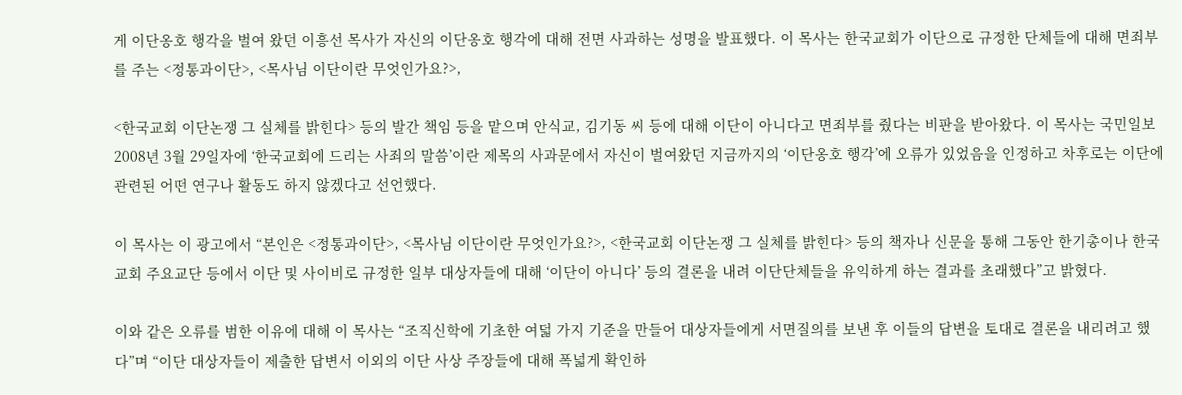게 이단옹호 행각을 벌여 왔던 이흥선 목사가 자신의 이단옹호 행각에 대해 전면 사과하는 성명을 발표했다. 이 목사는 한국교회가 이단으로 규정한 단체들에 대해 면죄부를 주는 <정통과이단>, <목사님 이단이란 무엇인가요?>,

<한국교회 이단논쟁 그 실체를 밝힌다> 등의 발간 책임 등을 맡으며 안식교, 김기동 씨 등에 대해 이단이 아니다고 면죄부를 줬다는 비판을 받아왔다. 이 목사는 국민일보 2008년 3월 29일자에 ‘한국교회에 드리는 사죄의 말씀’이란 제목의 사과문에서 자신이 벌여왔던 지금까지의 ‘이단옹호 행각’에 오류가 있었음을 인정하고 차후로는 이단에 관련된 어떤 연구나 활동도 하지 않겠다고 선언했다.

이 목사는 이 광고에서 “본인은 <정통과이단>, <목사님 이단이란 무엇인가요?>, <한국교회 이단논쟁 그 실체를 밝힌다> 등의 책자나 신문을 통해 그동안 한기총이나 한국교회 주요교단 등에서 이단 및 사이비로 규정한 일부 대상자들에 대해 ‘이단이 아니다’ 등의 결론을 내려 이단단체들을 유익하게 하는 결과를 초래했다”고 밝혔다.

이와 같은 오류를 범한 이유에 대해 이 목사는 “조직신학에 기초한 여덟 가지 기준을 만들어 대상자들에게 서면질의를 보낸 후 이들의 답변을 토대로 결론을 내리려고 했다”며 “이단 대상자들이 제출한 답변서 이외의 이단 사상 주장들에 대해 폭넓게 확인하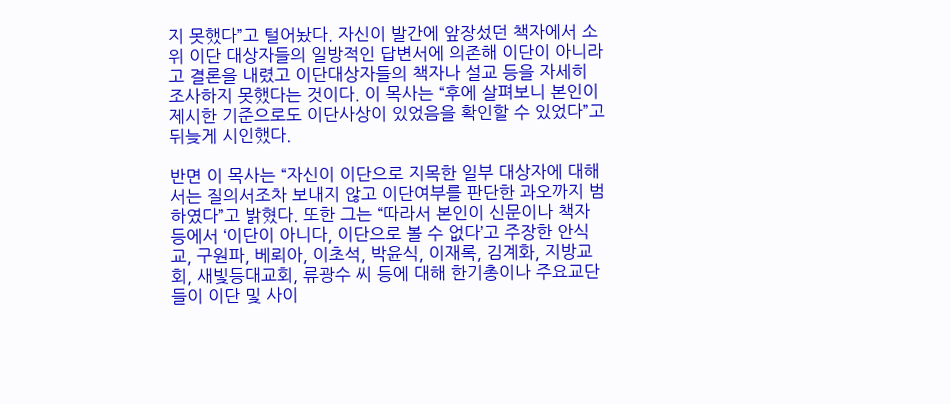지 못했다”고 털어놨다. 자신이 발간에 앞장섰던 책자에서 소위 이단 대상자들의 일방적인 답변서에 의존해 이단이 아니라고 결론을 내렸고 이단대상자들의 책자나 설교 등을 자세히 조사하지 못했다는 것이다. 이 목사는 “후에 살펴보니 본인이 제시한 기준으로도 이단사상이 있었음을 확인할 수 있었다”고 뒤늦게 시인했다.

반면 이 목사는 “자신이 이단으로 지목한 일부 대상자에 대해서는 질의서조차 보내지 않고 이단여부를 판단한 과오까지 범하였다”고 밝혔다. 또한 그는 “따라서 본인이 신문이나 책자 등에서 ‘이단이 아니다, 이단으로 볼 수 없다’고 주장한 안식교, 구원파, 베뢰아, 이초석, 박윤식, 이재록, 김계화, 지방교회, 새빛등대교회, 류광수 씨 등에 대해 한기총이나 주요교단들이 이단 및 사이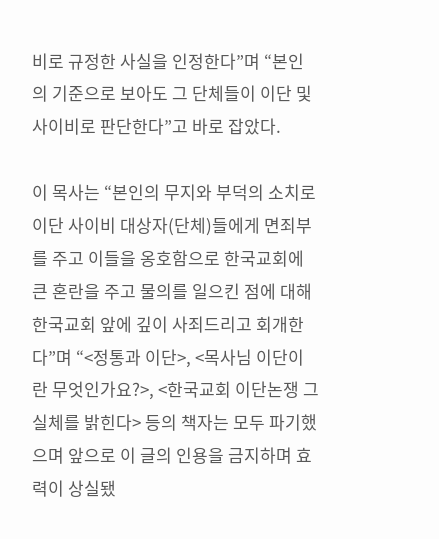비로 규정한 사실을 인정한다”며 “본인의 기준으로 보아도 그 단체들이 이단 및 사이비로 판단한다”고 바로 잡았다.

이 목사는 “본인의 무지와 부덕의 소치로 이단 사이비 대상자(단체)들에게 면죄부를 주고 이들을 옹호함으로 한국교회에 큰 혼란을 주고 물의를 일으킨 점에 대해 한국교회 앞에 깊이 사죄드리고 회개한다”며 “<정통과 이단>, <목사님 이단이란 무엇인가요?>, <한국교회 이단논쟁 그 실체를 밝힌다> 등의 책자는 모두 파기했으며 앞으로 이 글의 인용을 금지하며 효력이 상실됐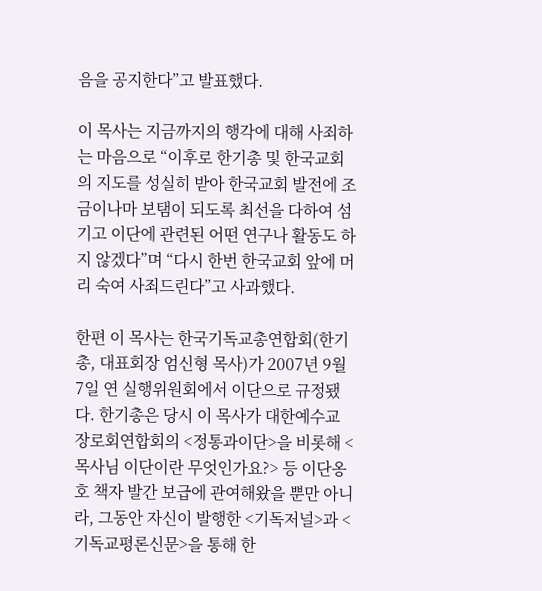음을 공지한다”고 발표했다.

이 목사는 지금까지의 행각에 대해 사죄하는 마음으로 “이후로 한기총 및 한국교회의 지도를 성실히 받아 한국교회 발전에 조금이나마 보탬이 되도록 최선을 다하여 섬기고 이단에 관련된 어떤 연구나 활동도 하지 않겠다”며 “다시 한번 한국교회 앞에 머리 숙여 사죄드린다”고 사과했다.

한편 이 목사는 한국기독교총연합회(한기총, 대표회장 엄신형 목사)가 2007년 9월 7일 연 실행위원회에서 이단으로 규정됐다. 한기총은 당시 이 목사가 대한예수교장로회연합회의 <정통과이단>을 비롯해 <목사님 이단이란 무엇인가요?> 등 이단옹호 책자 발간 보급에 관여해왔을 뿐만 아니라, 그동안 자신이 발행한 <기독저널>과 <기독교평론신문>을 통해 한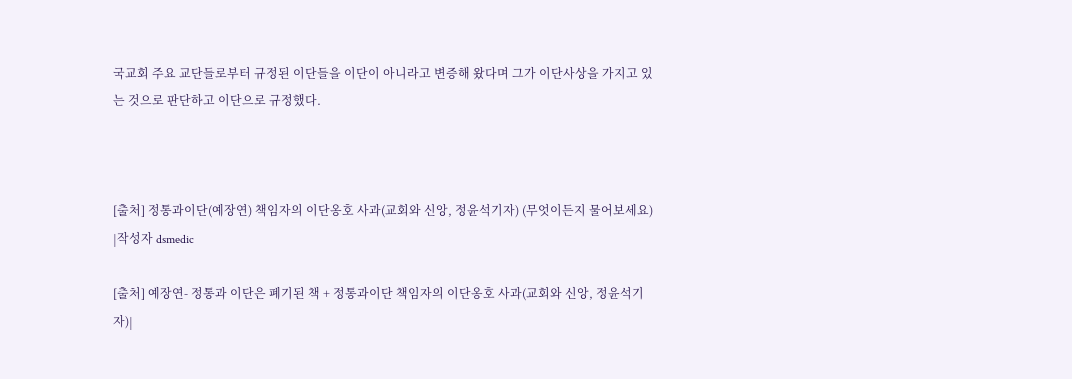국교회 주요 교단들로부터 규정된 이단들을 이단이 아니라고 변증해 왔다며 그가 이단사상을 가지고 있는 것으로 판단하고 이단으로 규정했다.



[출처] 정통과이단(예장연) 책임자의 이단옹호 사과(교회와 신앙, 정윤석기자) (무엇이든지 물어보세요) |작성자 dsmedic

[출처] 예장연- 정통과 이단은 폐기된 책 + 정통과이단 책임자의 이단옹호 사과(교회와 신앙, 정윤석기자)|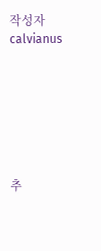작성자 calvianus







추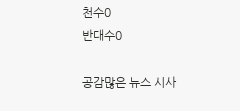천수0
반대수0

공감많은 뉴스 시사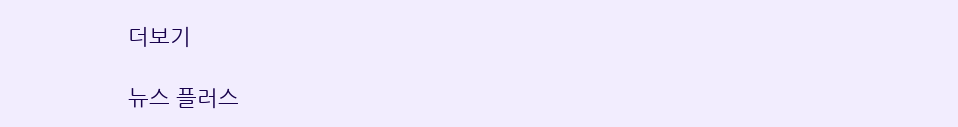더보기

뉴스 플러스